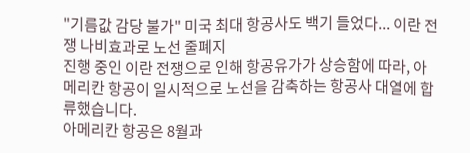"기름값 감당 불가" 미국 최대 항공사도 백기 들었다... 이란 전쟁 나비효과로 노선 줄폐지
진행 중인 이란 전쟁으로 인해 항공유가가 상승함에 따라, 아메리칸 항공이 일시적으로 노선을 감축하는 항공사 대열에 합류했습니다.
아메리칸 항공은 8월과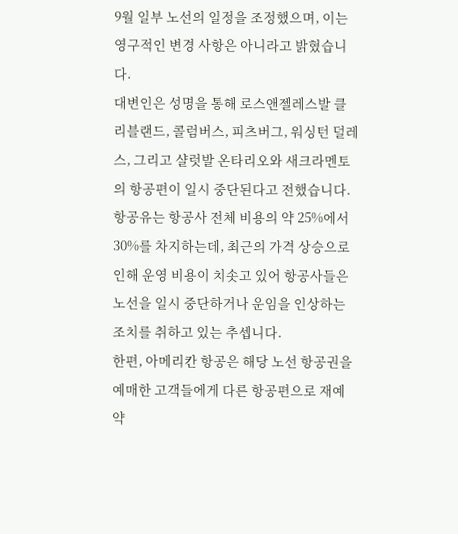9월 일부 노선의 일정을 조정했으며, 이는 영구적인 변경 사항은 아니라고 밝혔습니다.
대변인은 성명을 통해 로스앤젤레스발 클리블랜드, 콜럼버스, 피츠버그, 워싱턴 덜레스, 그리고 샬럿발 온타리오와 새크라멘토의 항공편이 일시 중단된다고 전했습니다.
항공유는 항공사 전체 비용의 약 25%에서 30%를 차지하는데, 최근의 가격 상승으로 인해 운영 비용이 치솟고 있어 항공사들은 노선을 일시 중단하거나 운임을 인상하는 조치를 취하고 있는 추셉니다.
한편, 아메리칸 항공은 해당 노선 항공권을 예매한 고객들에게 다른 항공편으로 재예약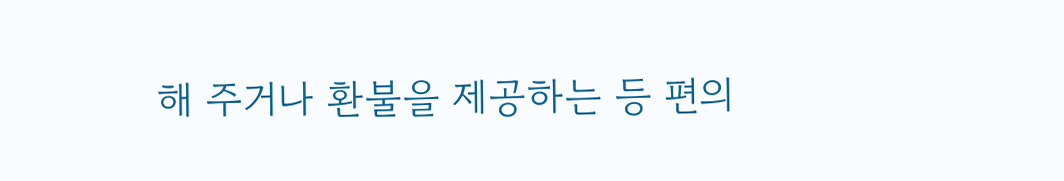해 주거나 환불을 제공하는 등 편의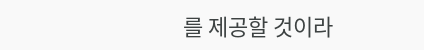를 제공할 것이라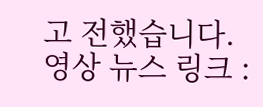고 전했습니다.
영상 뉴스 링크 :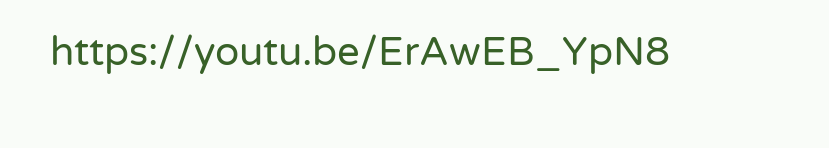https://youtu.be/ErAwEB_YpN8